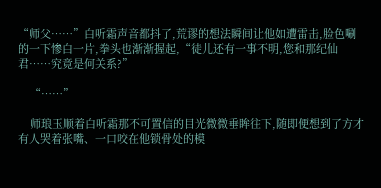“师父……”白听霜声音都抖了,荒谬的想法瞬间让他如遭雷击,脸色唰的一下惨白一片,拳头也渐渐握起,“徒儿还有一事不明,您和那纪仙君……究竟是何关系?”

    “……”

    师琅玉顺着白听霜那不可置信的目光微微垂眸往下,随即便想到了方才有人哭着张嘴、一口咬在他锁骨处的模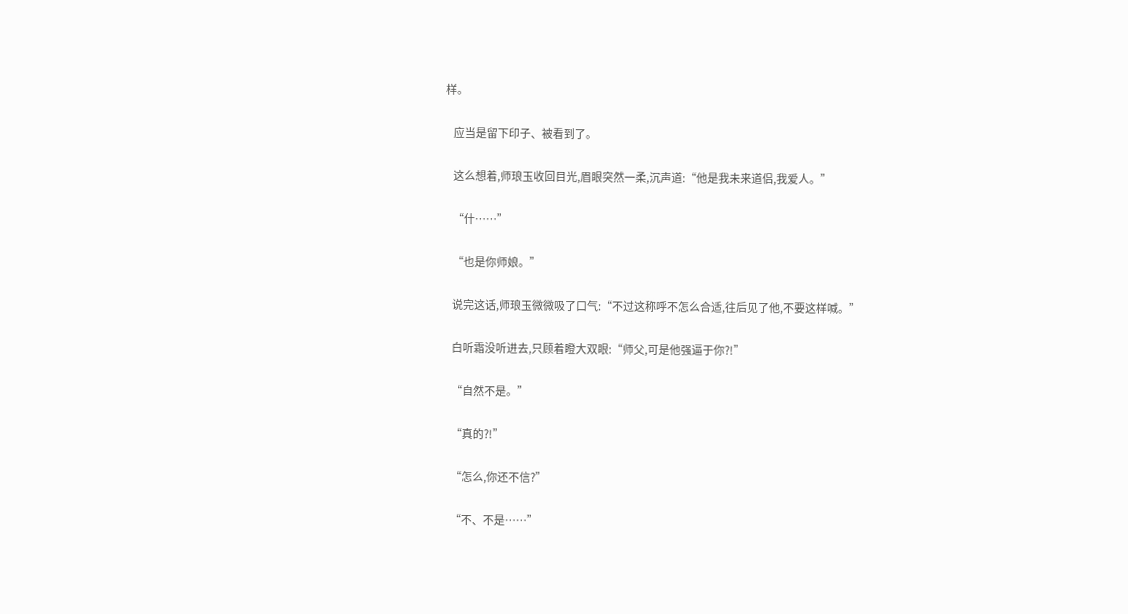样。

    应当是留下印子、被看到了。

    这么想着,师琅玉收回目光,眉眼突然一柔,沉声道:“他是我未来道侣,我爱人。”

    “什……”

    “也是你师娘。”

    说完这话,师琅玉微微吸了口气:“不过这称呼不怎么合适,往后见了他,不要这样喊。”

    白听霜没听进去,只顾着瞪大双眼:“师父,可是他强逼于你?!”

    “自然不是。”

    “真的?!”

    “怎么,你还不信?”

    “不、不是……”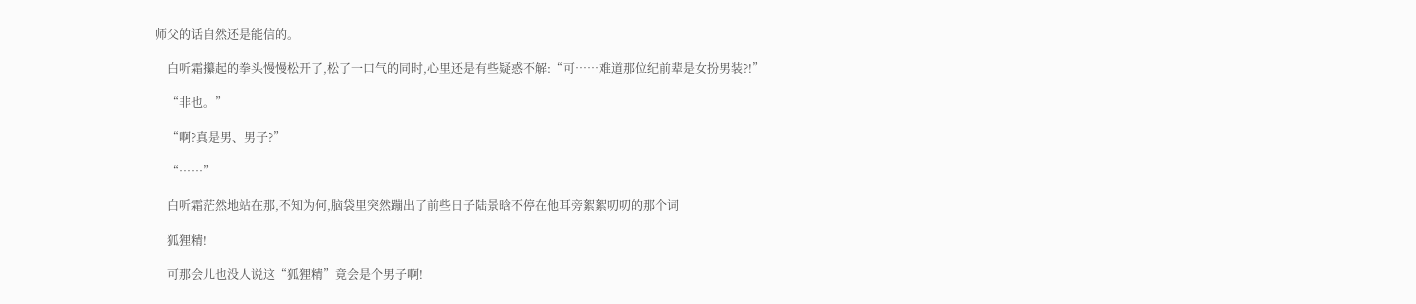师父的话自然还是能信的。

    白听霜攥起的拳头慢慢松开了,松了一口气的同时,心里还是有些疑惑不解:“可……难道那位纪前辈是女扮男装?!”

    “非也。”

    “啊?真是男、男子?”

    “……”

    白听霜茫然地站在那,不知为何,脑袋里突然蹦出了前些日子陆景晗不停在他耳旁絮絮叨叨的那个词

    狐狸精!

    可那会儿也没人说这“狐狸精”竟会是个男子啊!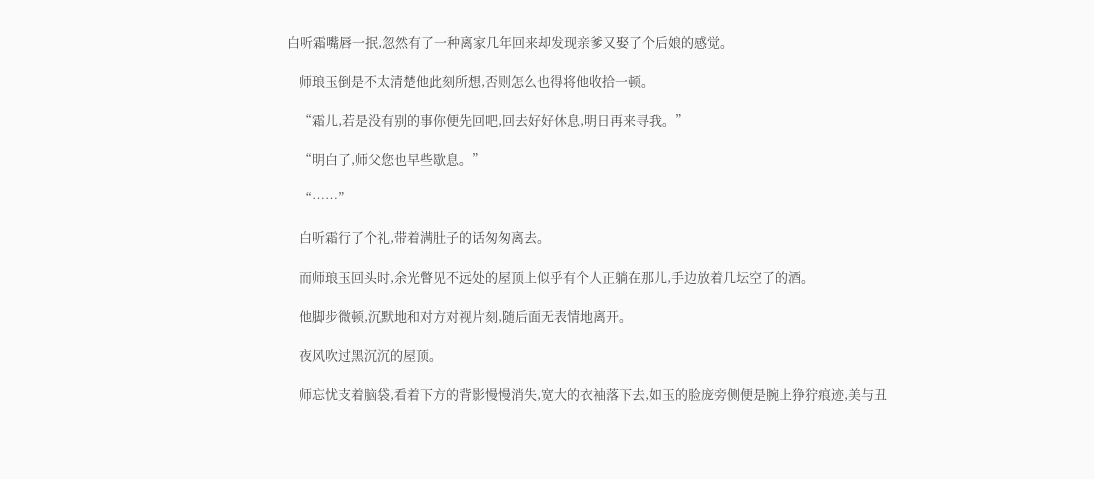白听霜嘴唇一抿,忽然有了一种离家几年回来却发现亲爹又娶了个后娘的感觉。

    师琅玉倒是不太清楚他此刻所想,否则怎么也得将他收拾一顿。

    “霜儿,若是没有别的事你便先回吧,回去好好休息,明日再来寻我。”

    “明白了,师父您也早些歇息。”

    “……”

    白听霜行了个礼,带着满肚子的话匆匆离去。

    而师琅玉回头时,余光瞥见不远处的屋顶上似乎有个人正躺在那儿,手边放着几坛空了的酒。

    他脚步微顿,沉默地和对方对视片刻,随后面无表情地离开。

    夜风吹过黑沉沉的屋顶。

    师忘忧支着脑袋,看着下方的背影慢慢消失,宽大的衣袖落下去,如玉的脸庞旁侧便是腕上狰狞痕迹,美与丑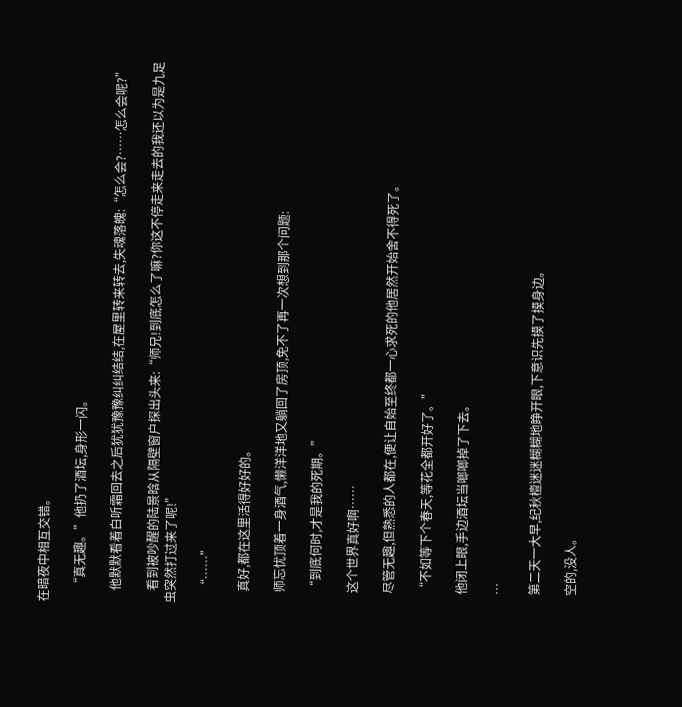在暗夜中相互交错。

    “真无趣。”他扔了酒坛,身形一闪。

    他默默看着白听霜回去之后犹犹豫豫纠纠结结,在屋里转来转去,失魂落魄:“怎么会?……怎么会呢?”

    看到被吵醒的陆景晗从隔壁窗户探出头来:“师兄!到底怎么了嘛?你这不停走来走去的我还以为是九足虫突然打过来了呢!”

    “……”

    真好,都在这里活得好好的。

    师忘忧顶着一身酒气,懒洋洋地又躺回了房顶,免不了再一次想到那个问题:

    “到底何时,才是我的死期。”

    这个世界真好啊……

    尽管无趣,但熟悉的人都在,便让自始至终都一心求死的他居然开始舍不得死了。

    “不如等下个春天,等花全都开好了。”

    他闭上眼,手边酒坛当啷啷掉了下去。

    …

    第二天一大早,纪秋檀迷迷糊糊地睁开眼,下意识先摸了摸身边。

    空的,没人。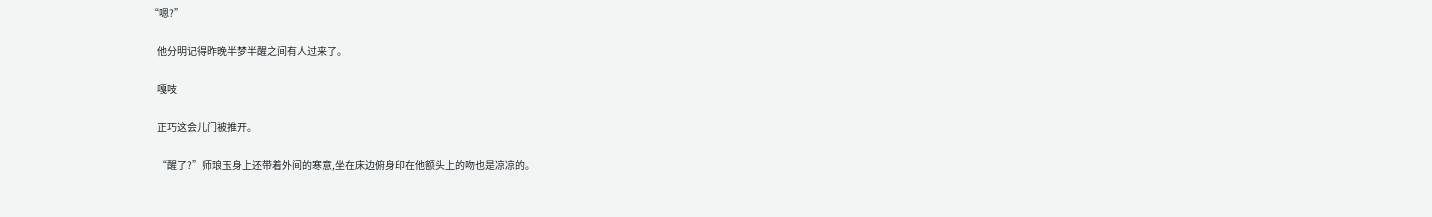“嗯?”

    他分明记得昨晚半梦半醒之间有人过来了。

    嘎吱

    正巧这会儿门被推开。

    “醒了?”师琅玉身上还带着外间的寒意,坐在床边俯身印在他额头上的吻也是凉凉的。